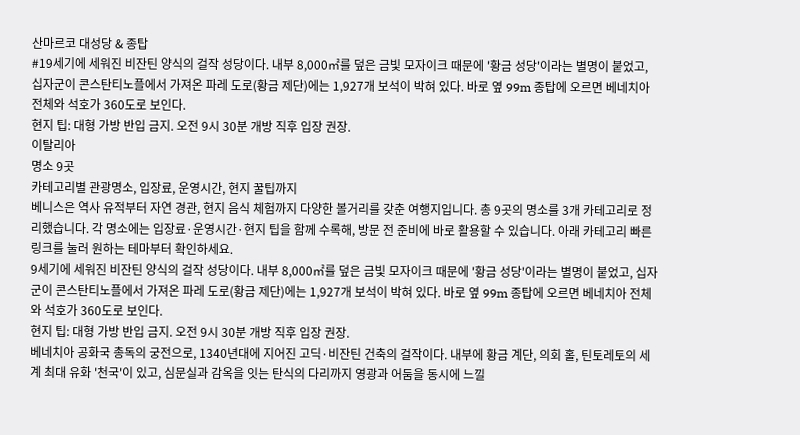산마르코 대성당 & 종탑
#19세기에 세워진 비잔틴 양식의 걸작 성당이다. 내부 8,000㎡를 덮은 금빛 모자이크 때문에 '황금 성당'이라는 별명이 붙었고, 십자군이 콘스탄티노플에서 가져온 파레 도로(황금 제단)에는 1,927개 보석이 박혀 있다. 바로 옆 99m 종탑에 오르면 베네치아 전체와 석호가 360도로 보인다.
현지 팁: 대형 가방 반입 금지. 오전 9시 30분 개방 직후 입장 권장.
이탈리아
명소 9곳
카테고리별 관광명소, 입장료, 운영시간, 현지 꿀팁까지
베니스은 역사 유적부터 자연 경관, 현지 음식 체험까지 다양한 볼거리를 갖춘 여행지입니다. 총 9곳의 명소를 3개 카테고리로 정리했습니다. 각 명소에는 입장료·운영시간·현지 팁을 함께 수록해, 방문 전 준비에 바로 활용할 수 있습니다. 아래 카테고리 빠른 링크를 눌러 원하는 테마부터 확인하세요.
9세기에 세워진 비잔틴 양식의 걸작 성당이다. 내부 8,000㎡를 덮은 금빛 모자이크 때문에 '황금 성당'이라는 별명이 붙었고, 십자군이 콘스탄티노플에서 가져온 파레 도로(황금 제단)에는 1,927개 보석이 박혀 있다. 바로 옆 99m 종탑에 오르면 베네치아 전체와 석호가 360도로 보인다.
현지 팁: 대형 가방 반입 금지. 오전 9시 30분 개방 직후 입장 권장.
베네치아 공화국 총독의 궁전으로, 1340년대에 지어진 고딕·비잔틴 건축의 걸작이다. 내부에 황금 계단, 의회 홀, 틴토레토의 세계 최대 유화 '천국'이 있고, 심문실과 감옥을 잇는 탄식의 다리까지 영광과 어둠을 동시에 느낄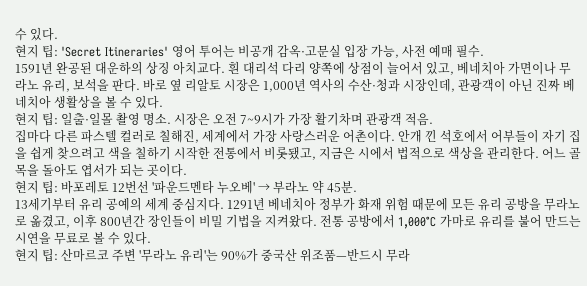수 있다.
현지 팁: 'Secret Itineraries' 영어 투어는 비공개 감옥·고문실 입장 가능, 사전 예매 필수.
1591년 완공된 대운하의 상징 아치교다. 흰 대리석 다리 양쪽에 상점이 늘어서 있고, 베네치아 가면이나 무라노 유리, 보석을 판다. 바로 옆 리알토 시장은 1,000년 역사의 수산·청과 시장인데, 관광객이 아닌 진짜 베네치아 생활상을 볼 수 있다.
현지 팁: 일출·일몰 촬영 명소. 시장은 오전 7~9시가 가장 활기차며 관광객 적음.
집마다 다른 파스텔 컬러로 칠해진, 세계에서 가장 사랑스러운 어촌이다. 안개 낀 석호에서 어부들이 자기 집을 쉽게 찾으려고 색을 칠하기 시작한 전통에서 비롯됐고, 지금은 시에서 법적으로 색상을 관리한다. 어느 골목을 돌아도 엽서가 되는 곳이다.
현지 팁: 바포레토 12번선 '파운드멘타 누오베' → 부라노 약 45분.
13세기부터 유리 공예의 세계 중심지다. 1291년 베네치아 정부가 화재 위험 때문에 모든 유리 공방을 무라노로 옮겼고, 이후 800년간 장인들이 비밀 기법을 지켜왔다. 전통 공방에서 1,000°C 가마로 유리를 불어 만드는 시연을 무료로 볼 수 있다.
현지 팁: 산마르코 주변 '무라노 유리'는 90%가 중국산 위조품—반드시 무라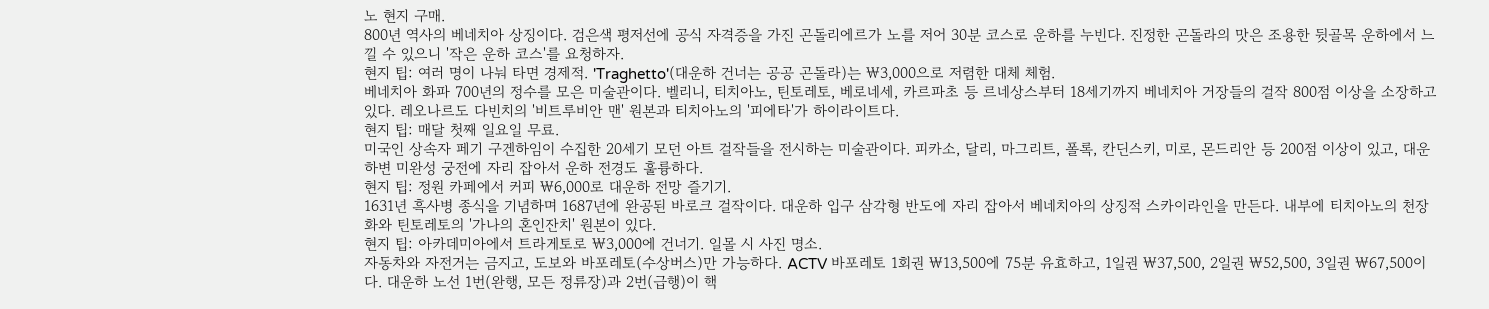노 현지 구매.
800년 역사의 베네치아 상징이다. 검은색 평저선에 공식 자격증을 가진 곤돌리에르가 노를 저어 30분 코스로 운하를 누빈다. 진정한 곤돌라의 맛은 조용한 뒷골목 운하에서 느낄 수 있으니 '작은 운하 코스'를 요청하자.
현지 팁: 여러 명이 나눠 타면 경제적. 'Traghetto'(대운하 건너는 공공 곤돌라)는 ₩3,000으로 저렴한 대체 체험.
베네치아 화파 700년의 정수를 모은 미술관이다. 벨리니, 티치아노, 틴토레토, 베로네세, 카르파초 등 르네상스부터 18세기까지 베네치아 거장들의 걸작 800점 이상을 소장하고 있다. 레오나르도 다빈치의 '비트루비안 맨' 원본과 티치아노의 '피에타'가 하이라이트다.
현지 팁: 매달 첫째 일요일 무료.
미국인 상속자 페기 구겐하임이 수집한 20세기 모던 아트 걸작들을 전시하는 미술관이다. 피카소, 달리, 마그리트, 폴록, 칸딘스키, 미로, 몬드리안 등 200점 이상이 있고, 대운하변 미완성 궁전에 자리 잡아서 운하 전경도 훌륭하다.
현지 팁: 정원 카페에서 커피 ₩6,000로 대운하 전망 즐기기.
1631년 흑사병 종식을 기념하며 1687년에 완공된 바로크 걸작이다. 대운하 입구 삼각형 반도에 자리 잡아서 베네치아의 상징적 스카이라인을 만든다. 내부에 티치아노의 천장화와 틴토레토의 '가나의 혼인잔치' 원본이 있다.
현지 팁: 아카데미아에서 트라게토로 ₩3,000에 건너기. 일몰 시 사진 명소.
자동차와 자전거는 금지고, 도보와 바포레토(수상버스)만 가능하다. ACTV 바포레토 1회권 ₩13,500에 75분 유효하고, 1일권 ₩37,500, 2일권 ₩52,500, 3일권 ₩67,500이다. 대운하 노선 1번(완행, 모든 정류장)과 2번(급행)이 핵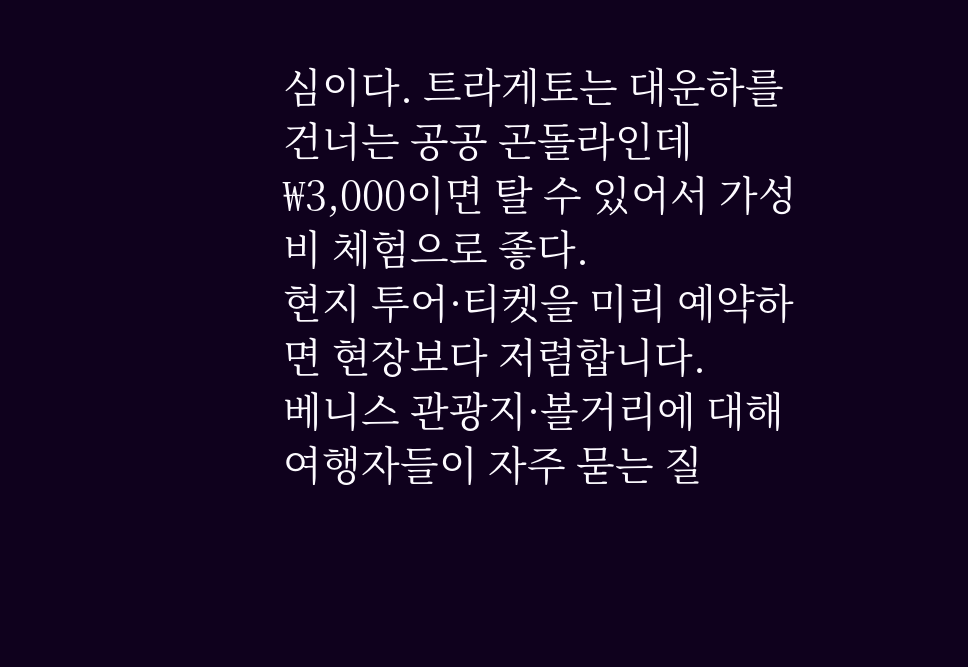심이다. 트라게토는 대운하를 건너는 공공 곤돌라인데 ₩3,000이면 탈 수 있어서 가성비 체험으로 좋다.
현지 투어·티켓을 미리 예약하면 현장보다 저렴합니다.
베니스 관광지·볼거리에 대해 여행자들이 자주 묻는 질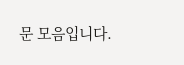문 모음입니다.